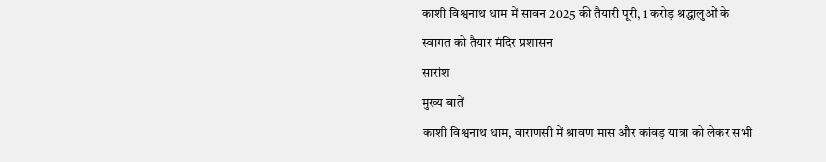काशी विश्वनाथ धाम में सावन 2025 की तैयारी पूरी, 1 करोड़ श्रद्धालुओं के स्वागत को तैयार मंदिर प्रशासन
सारांश
मुख्य बातें
काशी विश्वनाथ धाम, वाराणसी में श्रावण मास और कांवड़ यात्रा को लेकर सभी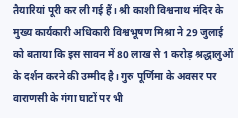तैयारियां पूरी कर ली गई हैं। श्री काशी विश्वनाथ मंदिर के मुख्य कार्यकारी अधिकारी विश्वभूषण मिश्रा ने 29 जुलाई को बताया कि इस सावन में 80 लाख से 1 करोड़ श्रद्धालुओं के दर्शन करने की उम्मीद है। गुरु पूर्णिमा के अवसर पर वाराणसी के गंगा घाटों पर भी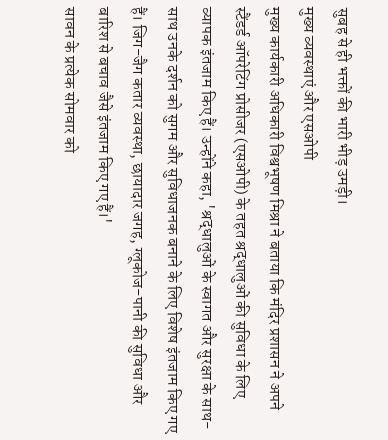सुबह से ही भक्तों की भारी भीड़ उमड़ी।
मुख्य व्यवस्थाएं और एसओपी
मुख्य कार्यकारी अधिकारी विश्वभूषण मिश्रा ने बताया कि मंदिर प्रशासन ने अपने स्टैंडर्ड ऑपरेटिंग प्रोसीजर (एसओपी) के तहत श्रद्धालुओं की सुविधा के लिए व्यापक इंतजाम किए हैं। उन्होंने कहा, 'श्रद्धालुओं के स्वागत और सुरक्षा के साथ-साथ उनके दर्शन को सुगम और सुविधाजनक बनाने के लिए विशेष इंतजाम किए गए हैं। जिग-जैग कतार व्यवस्था, छायादार जगह, ग्लूकोज-पानी की सुविधा और बारिश से बचाव जैसे इंतजाम किए गए हैं।'
सावन के प्रत्येक सोमवार को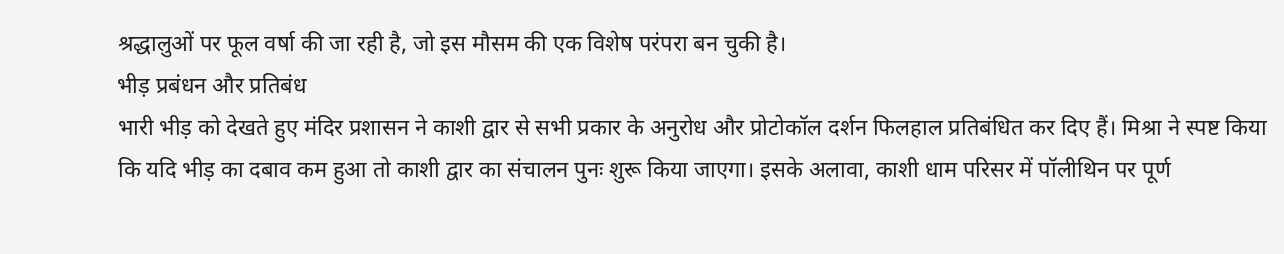श्रद्धालुओं पर फूल वर्षा की जा रही है, जो इस मौसम की एक विशेष परंपरा बन चुकी है।
भीड़ प्रबंधन और प्रतिबंध
भारी भीड़ को देखते हुए मंदिर प्रशासन ने काशी द्वार से सभी प्रकार के अनुरोध और प्रोटोकॉल दर्शन फिलहाल प्रतिबंधित कर दिए हैं। मिश्रा ने स्पष्ट किया कि यदि भीड़ का दबाव कम हुआ तो काशी द्वार का संचालन पुनः शुरू किया जाएगा। इसके अलावा, काशी धाम परिसर में पॉलीथिन पर पूर्ण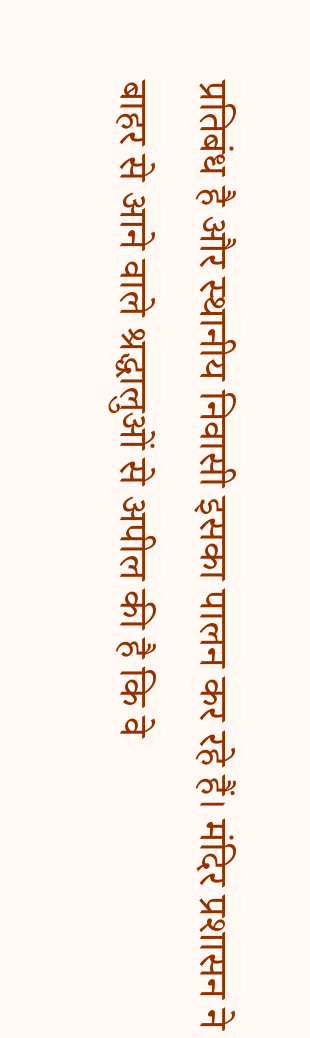प्रतिबंध है और स्थानीय निवासी इसका पालन कर रहे हैं। मंदिर प्रशासन ने बाहर से आने वाले श्रद्धालुओं से अपील की है कि वे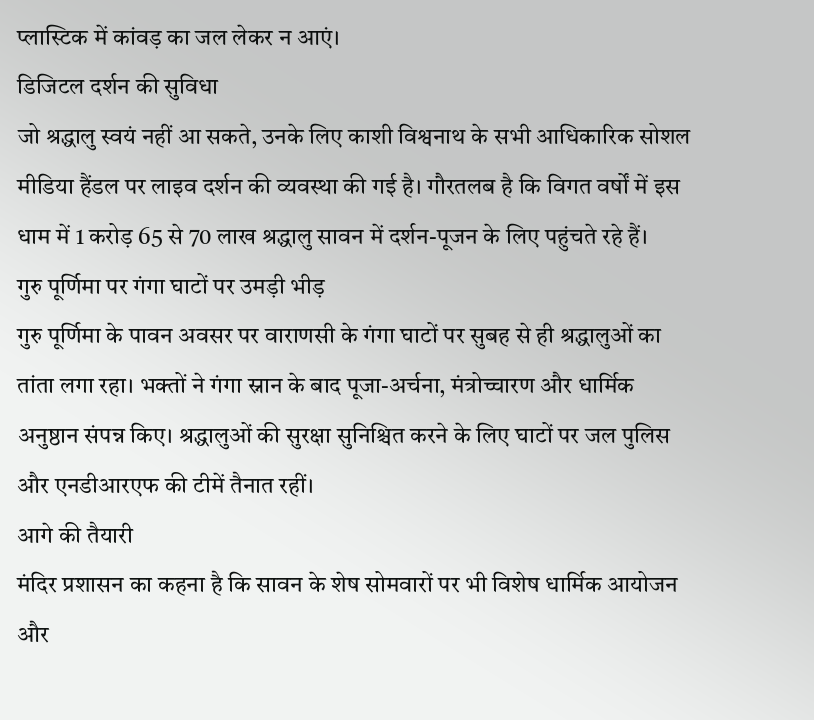प्लास्टिक में कांवड़ का जल लेकर न आएं।
डिजिटल दर्शन की सुविधा
जो श्रद्धालु स्वयं नहीं आ सकते, उनके लिए काशी विश्वनाथ के सभी आधिकारिक सोशल मीडिया हैंडल पर लाइव दर्शन की व्यवस्था की गई है। गौरतलब है कि विगत वर्षों में इस धाम में 1 करोड़ 65 से 70 लाख श्रद्धालु सावन में दर्शन-पूजन के लिए पहुंचते रहे हैं।
गुरु पूर्णिमा पर गंगा घाटों पर उमड़ी भीड़
गुरु पूर्णिमा के पावन अवसर पर वाराणसी के गंगा घाटों पर सुबह से ही श्रद्धालुओं का तांता लगा रहा। भक्तों ने गंगा स्नान के बाद पूजा-अर्चना, मंत्रोच्चारण और धार्मिक अनुष्ठान संपन्न किए। श्रद्धालुओं की सुरक्षा सुनिश्चित करने के लिए घाटों पर जल पुलिस और एनडीआरएफ की टीमें तैनात रहीं।
आगे की तैयारी
मंदिर प्रशासन का कहना है कि सावन के शेष सोमवारों पर भी विशेष धार्मिक आयोजन और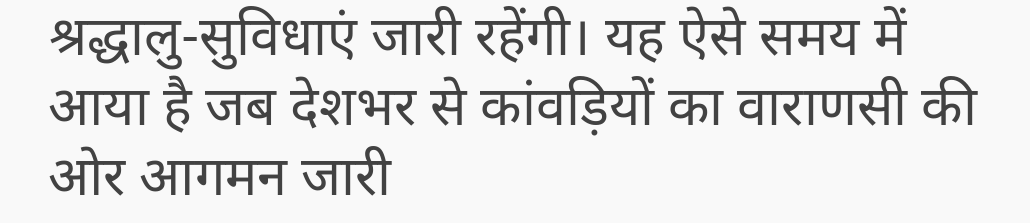श्रद्धालु-सुविधाएं जारी रहेंगी। यह ऐसे समय में आया है जब देशभर से कांवड़ियों का वाराणसी की ओर आगमन जारी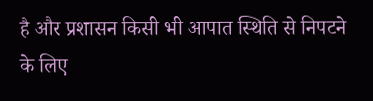है और प्रशासन किसी भी आपात स्थिति से निपटने के लिए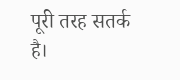पूरी तरह सतर्क है।